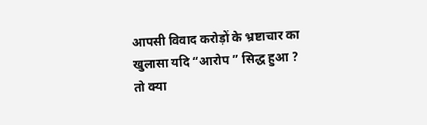आपसी विवाद करोड़ों के भ्रष्टाचार का खुलासा यदि “आरोप ” सिद्ध हुआ ? तो क्या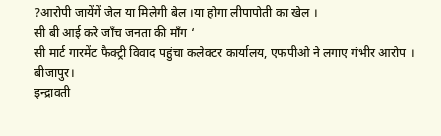?आरोपी जायेंगें जेल या मिलेगी बेल ।या होगा लीपापोती का खेल ।
सी बी आई करे जाँच जनता की माँग ‘
सी मार्ट गारमेंट फैक्ट्री विवाद पहुंचा कलेक्टर कार्यालय, एफपीओ ने लगाए गंभीर आरोप ।
बीजापुर।
इन्द्रावती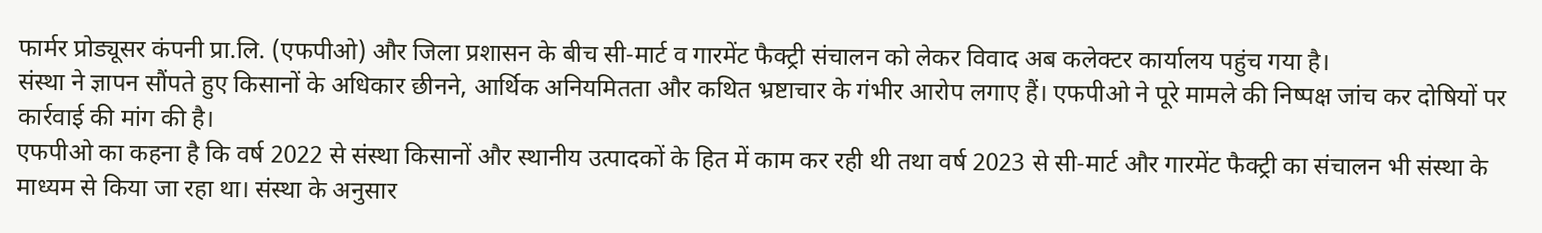फार्मर प्रोड्यूसर कंपनी प्रा.लि. (एफपीओ) और जिला प्रशासन के बीच सी-मार्ट व गारमेंट फैक्ट्री संचालन को लेकर विवाद अब कलेक्टर कार्यालय पहुंच गया है।
संस्था ने ज्ञापन सौंपते हुए किसानों के अधिकार छीनने, आर्थिक अनियमितता और कथित भ्रष्टाचार के गंभीर आरोप लगाए हैं। एफपीओ ने पूरे मामले की निष्पक्ष जांच कर दोषियों पर कार्रवाई की मांग की है।
एफपीओ का कहना है कि वर्ष 2022 से संस्था किसानों और स्थानीय उत्पादकों के हित में काम कर रही थी तथा वर्ष 2023 से सी-मार्ट और गारमेंट फैक्ट्री का संचालन भी संस्था के माध्यम से किया जा रहा था। संस्था के अनुसार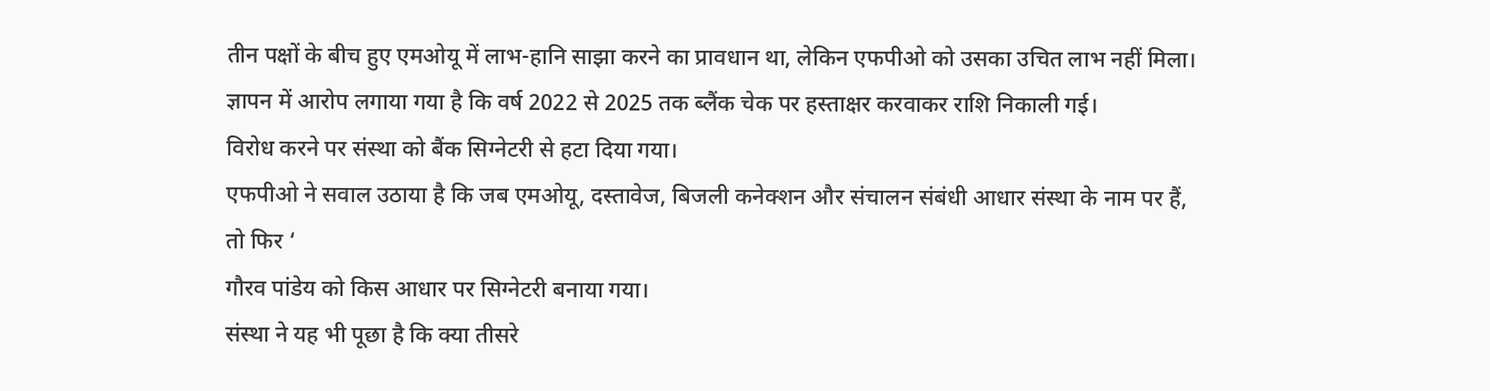तीन पक्षों के बीच हुए एमओयू में लाभ-हानि साझा करने का प्रावधान था, लेकिन एफपीओ को उसका उचित लाभ नहीं मिला।
ज्ञापन में आरोप लगाया गया है कि वर्ष 2022 से 2025 तक ब्लैंक चेक पर हस्ताक्षर करवाकर राशि निकाली गई।
विरोध करने पर संस्था को बैंक सिग्नेटरी से हटा दिया गया।
एफपीओ ने सवाल उठाया है कि जब एमओयू, दस्तावेज, बिजली कनेक्शन और संचालन संबंधी आधार संस्था के नाम पर हैं,
तो फिर ‘
गौरव पांडेय को किस आधार पर सिग्नेटरी बनाया गया।
संस्था ने यह भी पूछा है कि क्या तीसरे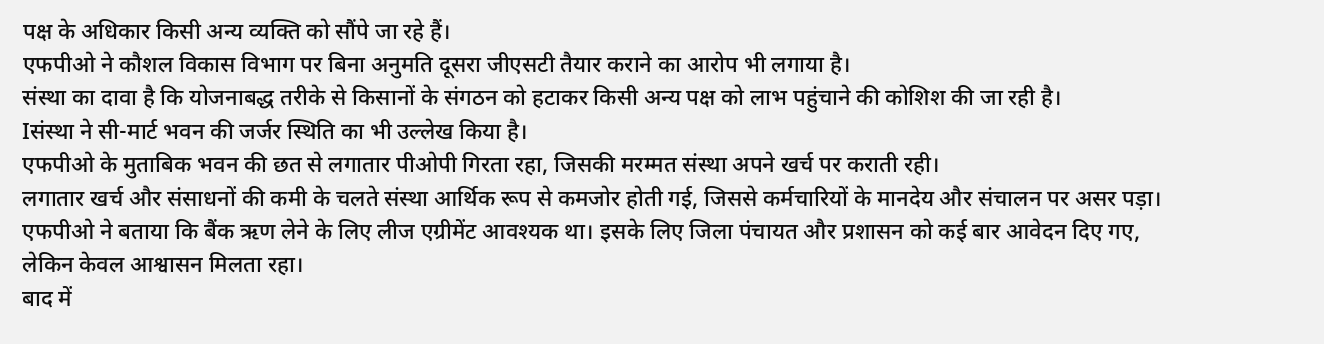पक्ष के अधिकार किसी अन्य व्यक्ति को सौंपे जा रहे हैं।
एफपीओ ने कौशल विकास विभाग पर बिना अनुमति दूसरा जीएसटी तैयार कराने का आरोप भी लगाया है।
संस्था का दावा है कि योजनाबद्ध तरीके से किसानों के संगठन को हटाकर किसी अन्य पक्ष को लाभ पहुंचाने की कोशिश की जा रही है।
Iसंस्था ने सी-मार्ट भवन की जर्जर स्थिति का भी उल्लेख किया है।
एफपीओ के मुताबिक भवन की छत से लगातार पीओपी गिरता रहा, जिसकी मरम्मत संस्था अपने खर्च पर कराती रही।
लगातार खर्च और संसाधनों की कमी के चलते संस्था आर्थिक रूप से कमजोर होती गई, जिससे कर्मचारियों के मानदेय और संचालन पर असर पड़ा।
एफपीओ ने बताया कि बैंक ऋण लेने के लिए लीज एग्रीमेंट आवश्यक था। इसके लिए जिला पंचायत और प्रशासन को कई बार आवेदन दिए गए, लेकिन केवल आश्वासन मिलता रहा।
बाद में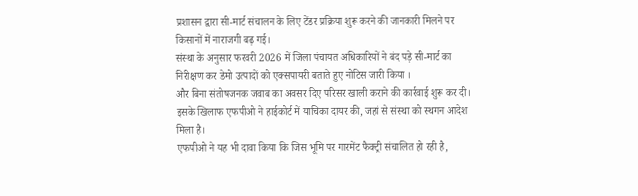प्रशासन द्वारा सी-मार्ट संचालन के लिए टेंडर प्रक्रिया शुरू करने की जानकारी मिलने पर किसानों में नाराजगी बढ़ गई।
संस्था के अनुसार फरवरी 2026 में जिला पंचायत अधिकारियों ने बंद पड़े सी-मार्ट का निरीक्षण कर डेमो उत्पादों को एक्सपायरी बताते हुए नोटिस जारी किया ।
और बिना संतोषजनक जवाब का अवसर दिए परिसर खाली कराने की कार्रवाई शुरू कर दी। इसके खिलाफ एफपीओ ने हाईकोर्ट में याचिका दायर की, जहां से संस्था को स्थगन आदेश मिला है।
एफपीओ ने यह भी दावा किया कि जिस भूमि पर गारमेंट फैक्ट्री संचालित हो रही है,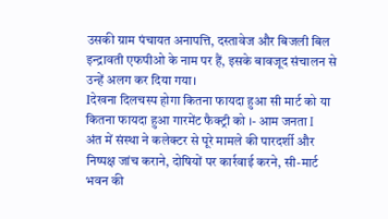उसकी ग्राम पंचायत अनापत्ति, दस्तावेज और बिजली बिल इन्द्रावती एफपीओ के नाम पर हैं, इसके बावजूद संचालन से उन्हें अलग कर दिया गया।
Iदेखना दिलचस्प होगा कितना फायदा हुआ सी मार्ट को या कितना फायदा हुआ गारमेंट फैक्ट्री को ।- आम जनता I
अंत में संस्था ने कलेक्टर से पूरे मामले की पारदर्शी और निष्पक्ष जांच कराने, दोषियों पर कार्रवाई करने, सी-मार्ट भवन की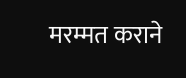मरम्मत कराने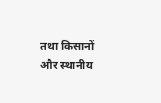तथा किसानों और स्थानीय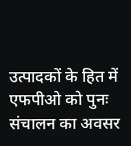उत्पादकों के हित में एफपीओ को पुनः संचालन का अवसर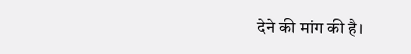देने की मांग की है।